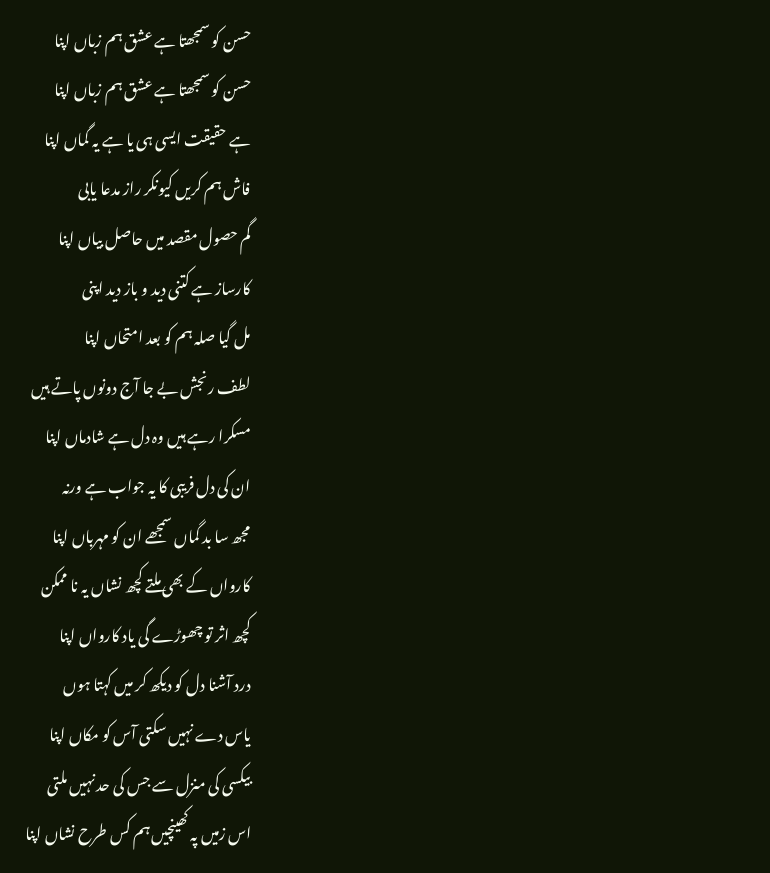حسن کو سمجھتا ہے عشق ہم زباں اپنا
حسن کو سمجھتا ہے عشق ہم زباں اپنا
ہے حقیقت ایسی ہی یا ہے یہ گماں اپنا
فاش ہم کریں کیونکر راز مدعا یابی
گم حصول مقصد میں حاصل بیاں اپنا
کارساز ہے کتنی دید و باز دید اپنی
مل گیا صلہ ہم کو بعد امتحاں اپنا
لطف رنجش بے جا آج دونوں پاتے ہیں
مسکرا رہے ہیں وہ دل ہے شادماں اپنا
ان کی دل فریبی کا یہ جواب ہے ورنہ
مجھ سا بد گماں سمجھے ان کو مہرباں اپنا
کارواں کے بھی ملتے کچھ نشاں یہ نا ممکن
کچھ اثر تو چھوڑے گی یاد کارواں اپنا
درد آشنا دل کو دیکھ کر میں کہتا ہوں
یاس دے نہیں سکتی آس کو مکاں اپنا
بیکسی کی منزل سے جس کی حد نہیں ملتی
اس زمیں پہ کھینچیں ہم کس طرح نشاں اپنا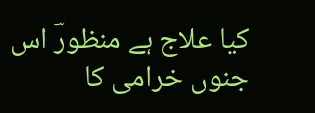کیا علاج ہے منظورؔ اس جنوں خرامی کا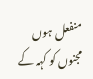منفعل ہوں مجنوں کو کہہ کے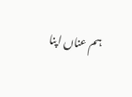ہم عناں اپنا